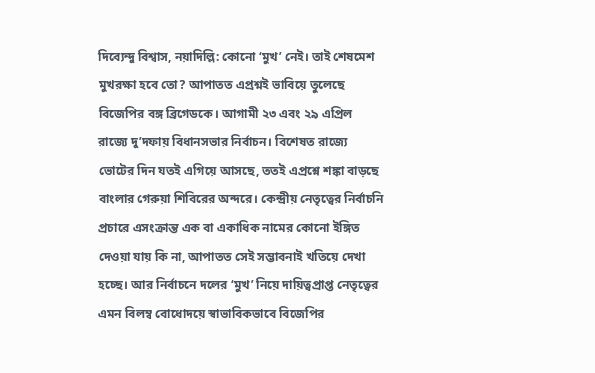দিব্যেন্দু বিশ্বাস, নয়াদিল্লি: কোনো ‘মুখ’ নেই। তাই শেষমেশ মুখরক্ষা হবে তো? আপাতত এপ্রশ্নই ভাবিয়ে তুলেছে বিজেপির বঙ্গ ব্রিগেডকে। আগামী ২৩ এবং ২৯ এপ্রিল রাজ্যে দু’দফায় বিধানসভার নির্বাচন। বিশেষত রাজ্যে ভোটের দিন যতই এগিয়ে আসছে, ততই এপ্রশ্নে শঙ্কা বাড়ছে বাংলার গেরুয়া শিবিরের অন্দরে। কেন্দ্রীয় নেতৃত্বের নির্বাচনি প্রচারে এসংক্রান্ত এক বা একাধিক নামের কোনো ইঙ্গিত দেওয়া যায় কি না, আপাতত সেই সম্ভাবনাই খতিয়ে দেখা হচ্ছে। আর নির্বাচনে দলের ‘মুখ’ নিয়ে দায়িত্বপ্রাপ্ত নেতৃত্বের এমন বিলম্ব বোধোদয়ে স্বাভাবিকভাবে বিজেপির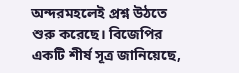অন্দরমহলেই প্রশ্ন উঠতে শুরু করেছে। বিজেপির একটি শীর্ষ সূত্র জানিয়েছে,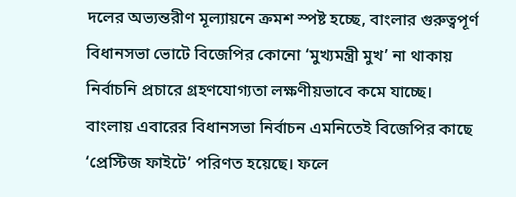দলের অভ্যন্তরীণ মূল্যায়নে ক্রমশ স্পষ্ট হচ্ছে, বাংলার গুরুত্বপূর্ণ বিধানসভা ভোটে বিজেপির কোনো ‘মুখ্যমন্ত্রী মুখ’ না থাকায় নির্বাচনি প্রচারে গ্রহণযোগ্যতা লক্ষণীয়ভাবে কমে যাচ্ছে।
বাংলায় এবারের বিধানসভা নির্বাচন এমনিতেই বিজেপির কাছে ‘প্রেস্টিজ ফাইটে’ পরিণত হয়েছে। ফলে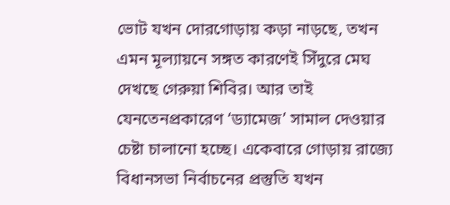ভোট যখন দোরগোড়ায় কড়া নাড়ছে, তখন এমন মূল্যায়নে সঙ্গত কারণেই সিঁদুরে মেঘ দেখছে গেরুয়া শিবির। আর তাই যেনতেনপ্রকারেণ ‘ড্যামেজ’ সামাল দেওয়ার চেষ্টা চালানো হচ্ছে। একেবারে গোড়ায় রাজ্যে বিধানসভা নির্বাচনের প্রস্তুতি যখন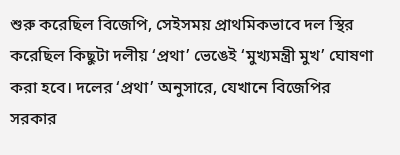শুরু করেছিল বিজেপি, সেইসময় প্রাথমিকভাবে দল স্থির করেছিল কিছুটা দলীয় ‘প্রথা’ ভেঙেই ‘মুখ্যমন্ত্রী মুখ’ ঘোষণা করা হবে। দলের ‘প্রথা’ অনুসারে, যেখানে বিজেপির সরকার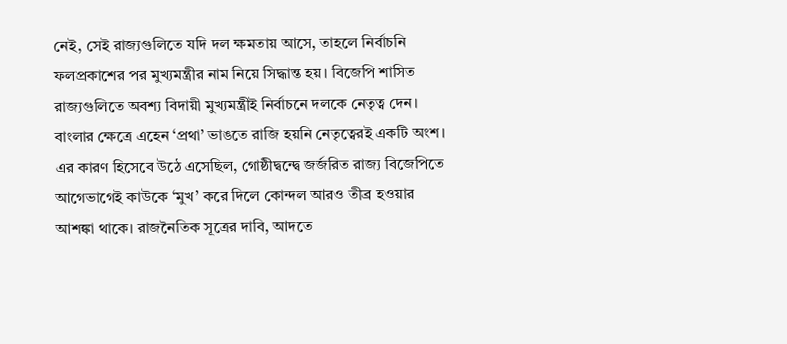নেই, সেই রাজ্যগুলিতে যদি দল ক্ষমতায় আসে, তাহলে নির্বাচনি ফলপ্রকাশের পর মুখ্যমন্ত্রীর নাম নিয়ে সিদ্ধান্ত হয়। বিজেপি শাসিত রাজ্যগুলিতে অবশ্য বিদায়ী মুখ্যমন্ত্রীই নির্বাচনে দলকে নেতৃত্ব দেন।
বাংলার ক্ষেত্রে এহেন ‘প্রথা’ ভাঙতে রাজি হয়নি নেতৃত্বেরই একটি অংশ। এর কারণ হিসেবে উঠে এসেছিল, গোষ্ঠীদ্বন্দ্বে জর্জরিত রাজ্য বিজেপিতে আগেভাগেই কাউকে ‘মুখ’ করে দিলে কোন্দল আরও তীব্র হওয়ার আশঙ্কা থাকে। রাজনৈতিক সূত্রের দাবি, আদতে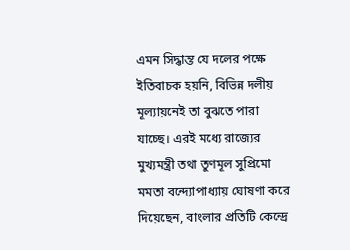এমন সিদ্ধান্ত যে দলের পক্ষে ইতিবাচক হয়নি, বিভিন্ন দলীয় মূল্যায়নেই তা বুঝতে পারা যাচ্ছে। এরই মধ্যে রাজ্যের মুখ্যমন্ত্রী তথা তুণমূল সুপ্রিমো মমতা বন্দ্যোপাধ্যায় ঘোষণা করে দিয়েছেন, বাংলার প্রতিটি কেন্দ্রে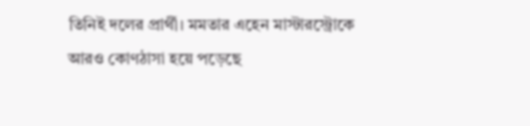তিনিই দলের প্রার্থী। মমতার এহেন মাস্টারস্ট্রোকে আরও কোণঠাসা হয়ে পড়েছে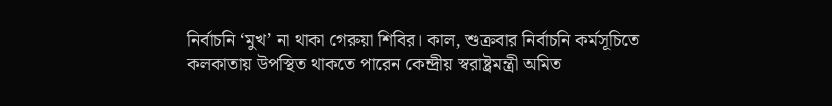নির্বাচনি ‘মুখ’ না থাকা গেরুয়া শিবির। কাল, শুক্রবার নির্বাচনি কর্মসূচিতে কলকাতায় উপস্থিত থাকতে পারেন কেন্দ্রীয় স্বরাষ্ট্রমন্ত্রী অমিত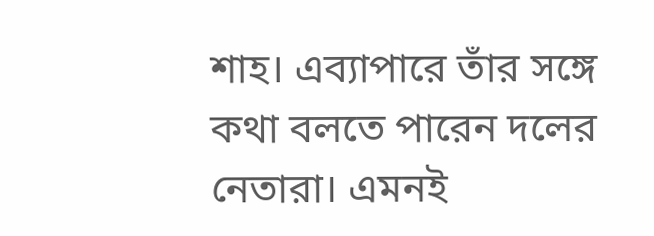শাহ। এব্যাপারে তাঁর সঙ্গে কথা বলতে পারেন দলের নেতারা। এমনই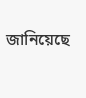জানিয়েছে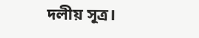দলীয় সূত্র।